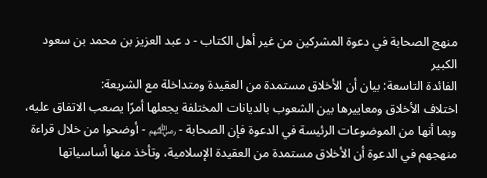منهج الصحابة في دعوة المشركين من غير أهل الكتاب - د عبد العزيز بن محمد بن سعود الكبير
الفائدة التاسعة: بيان أن الأخلاق مستمدة من العقيدة ومتداخلة مع الشريعة:
اختلاف الأخلاق ومعاييرها بين الشعوب بالديانات المختلفة يجعلها أمرًا يصعب الاتفاق عليه، وبما أنها من الموضوعات الرئيسة في الدعوة فإن الصحابة - ﵃ - أوضحوا من خلال قراءة منهجهم في الدعوة أن الأخلاق مستمدة من العقيدة الإسلامية، وتأخذ منها أساسياتها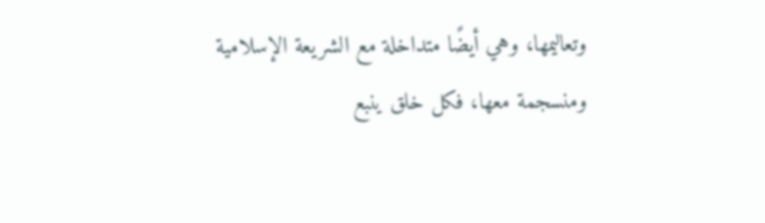وتعاليمها، وهي أيضًا متداخلة مع الشريعة الإسلامية ومنسجمة معها، فكل خلق ينبع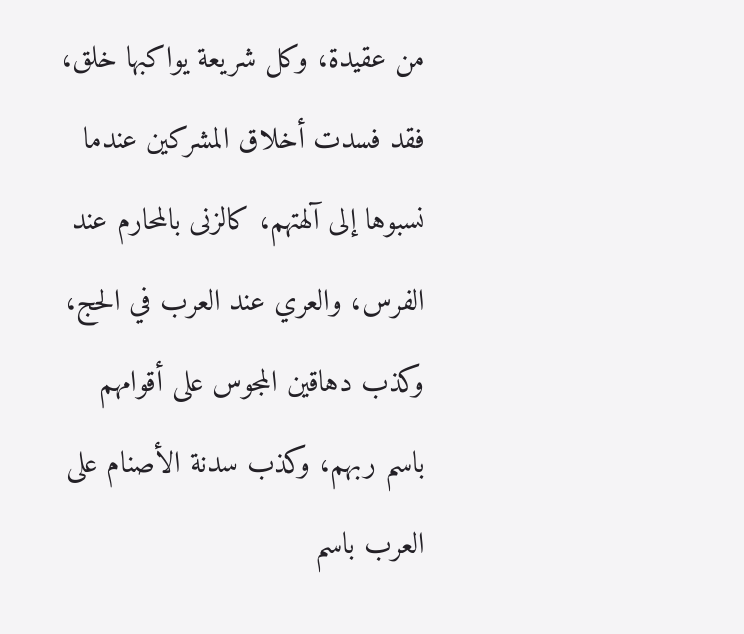من عقيدة، وكل شريعة يواكبها خلق، فقد فسدت أخلاق المشركين عندما نسبوها إلى آلهتهم، كالزنى بالمحارم عند الفرس، والعري عند العرب في الحج، وكذب دهاقين المجوس على أقوامهم باسم ربهم، وكذب سدنة الأصنام على العرب باسم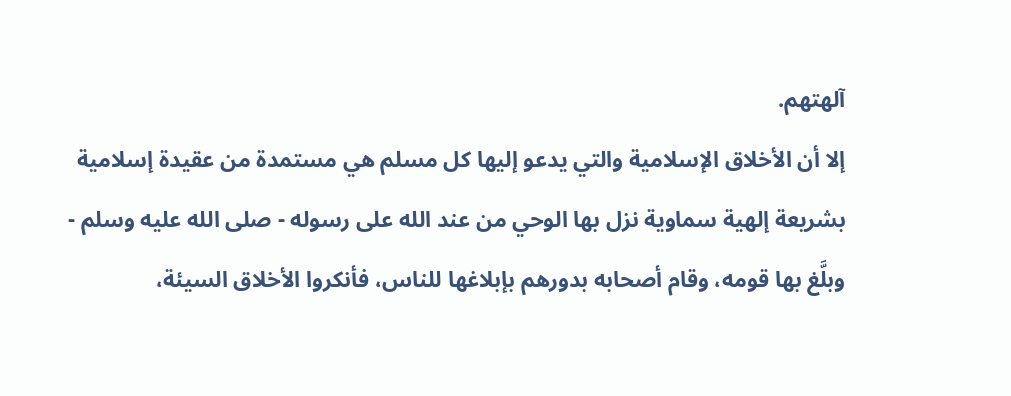آلهتهم.
إلا أن الأخلاق الإسلامية والتي يدعو إليها كل مسلم هي مستمدة من عقيدة إسلامية بشريعة إلهية سماوية نزل بها الوحي من عند الله على رسوله - صلى الله عليه وسلم - وبلَّغ بها قومه، وقام أصحابه بدورهم بإبلاغها للناس، فأنكروا الأخلاق السيئة،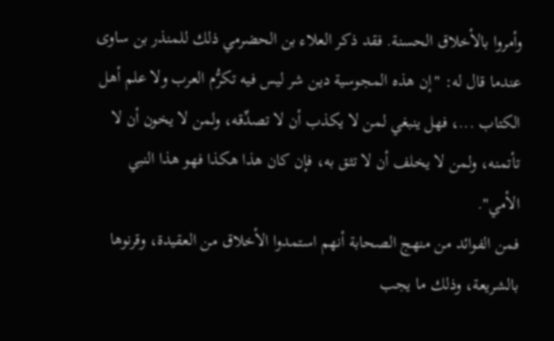وأمروا بالأخلاق الحسنة. فقد ذكر العلاء بن الحضرمي ذلك للمنذر بن ساوى عندما قال له: "إن هذه المجوسية دين شر ليس فيه تكرُّم العرب ولا علم أهل الكتاب ...، فهل ينبغي لمن لا يكذب أن لا تصدِّقه، ولمن لا يخون أن لا تأتمنه، ولمن لا يخلف أن لا تثق به، فإن كان هذا هكذا فهو هذا النبي الأمي".
فمن الفوائد من منهج الصحابة أنهم استمدوا الأخلاق من العقيدة، وقرنوها بالشريعة، وذلك ما يجب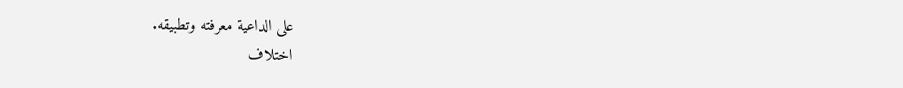على الداعية معرفته وتطبيقه.
اختلاف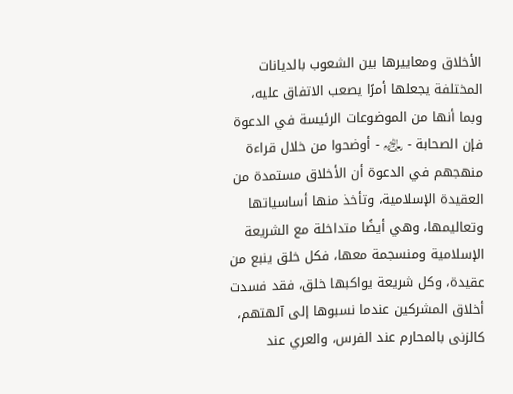الأخلاق ومعاييرها بين الشعوب بالديانات المختلفة يجعلها أمرًا يصعب الاتفاق عليه، وبما أنها من الموضوعات الرئيسة في الدعوة فإن الصحابة - ﵃ - أوضحوا من خلال قراءة منهجهم في الدعوة أن الأخلاق مستمدة من العقيدة الإسلامية، وتأخذ منها أساسياتها وتعاليمها، وهي أيضًا متداخلة مع الشريعة الإسلامية ومنسجمة معها، فكل خلق ينبع من عقيدة، وكل شريعة يواكبها خلق، فقد فسدت أخلاق المشركين عندما نسبوها إلى آلهتهم، كالزنى بالمحارم عند الفرس، والعري عند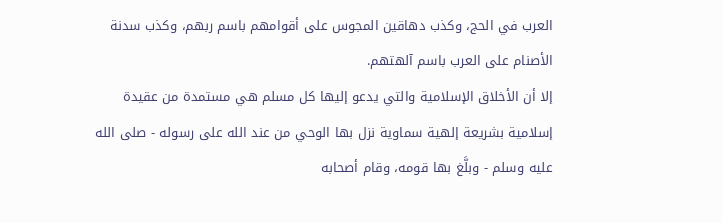العرب في الحج، وكذب دهاقين المجوس على أقوامهم باسم ربهم، وكذب سدنة الأصنام على العرب باسم آلهتهم.
إلا أن الأخلاق الإسلامية والتي يدعو إليها كل مسلم هي مستمدة من عقيدة إسلامية بشريعة إلهية سماوية نزل بها الوحي من عند الله على رسوله - صلى الله عليه وسلم - وبلَّغ بها قومه، وقام أصحابه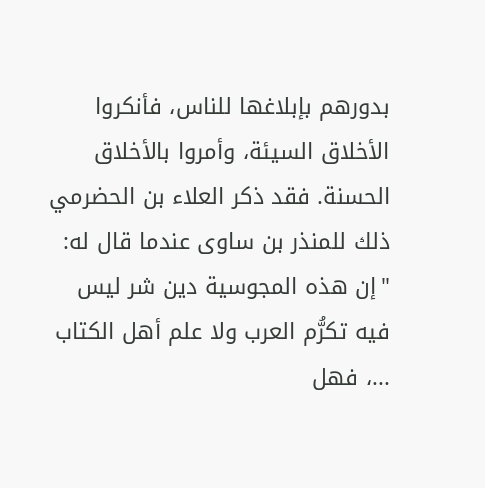بدورهم بإبلاغها للناس، فأنكروا الأخلاق السيئة، وأمروا بالأخلاق الحسنة. فقد ذكر العلاء بن الحضرمي ذلك للمنذر بن ساوى عندما قال له: "إن هذه المجوسية دين شر ليس فيه تكرُّم العرب ولا علم أهل الكتاب ...، فهل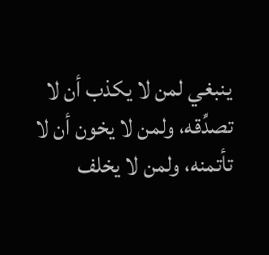ينبغي لمن لا يكذب أن لا تصدِّقه، ولمن لا يخون أن لا تأتمنه، ولمن لا يخلف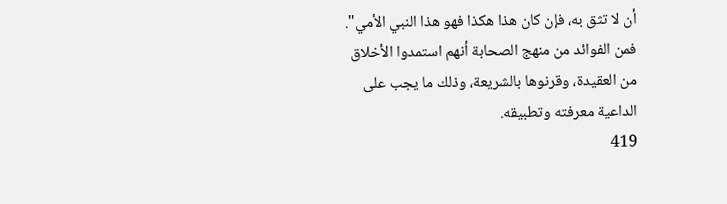أن لا تثق به، فإن كان هذا هكذا فهو هذا النبي الأمي".
فمن الفوائد من منهج الصحابة أنهم استمدوا الأخلاق من العقيدة، وقرنوها بالشريعة، وذلك ما يجب على الداعية معرفته وتطبيقه.
419